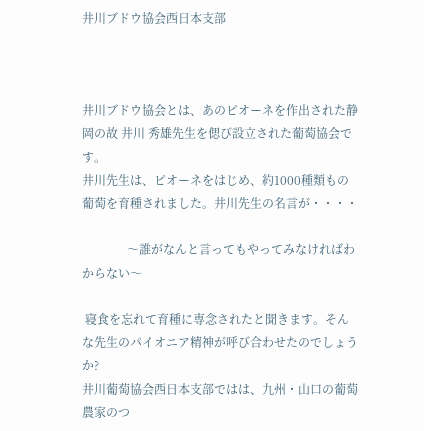井川ブドウ協会西日本支部



井川ブドウ協会とは、あのピオーネを作出された静岡の故 井川 秀雄先生を偲び設立された葡萄協会です。
井川先生は、ピオーネをはじめ、約1000種類もの葡萄を育種されました。井川先生の名言が・・・・

               〜誰がなんと言ってもやってみなければわからない〜

 寝食を忘れて育種に専念されたと聞きます。そんな先生のパイオニア精神が呼び合わせたのでしょうか?
井川葡萄協会西日本支部ではは、九州・山口の葡萄農家のつ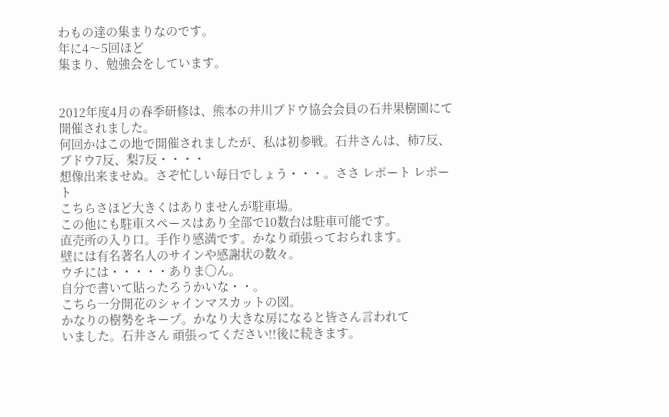わもの達の集まりなのです。
年に4〜5回ほど
集まり、勉強会をしています。


2012年度4月の春季研修は、熊本の井川ブドウ協会会員の石井果樹園にて開催されました。
何回かはこの地で開催されましたが、私は初参戦。石井さんは、柿7反、ブドウ7反、梨7反・・・・
想像出来ませぬ。さぞ忙しい毎日でしょう・・・。ささ レポート レポート
こちらさほど大きくはありませんが駐車場。
この他にも駐車スペースはあり全部で10数台は駐車可能です。
直売所の入り口。手作り感満です。かなり頑張っておられます。
壁には有名著名人のサインや感謝状の数々。
ウチには・・・・・ありま〇ん。
自分で書いて貼ったろうかいな・・。
こちら一分開花のシャインマスカットの図。
かなりの樹勢をキープ。かなり大きな房になると皆さん言われて
いました。石井さん 頑張ってください!!後に続きます。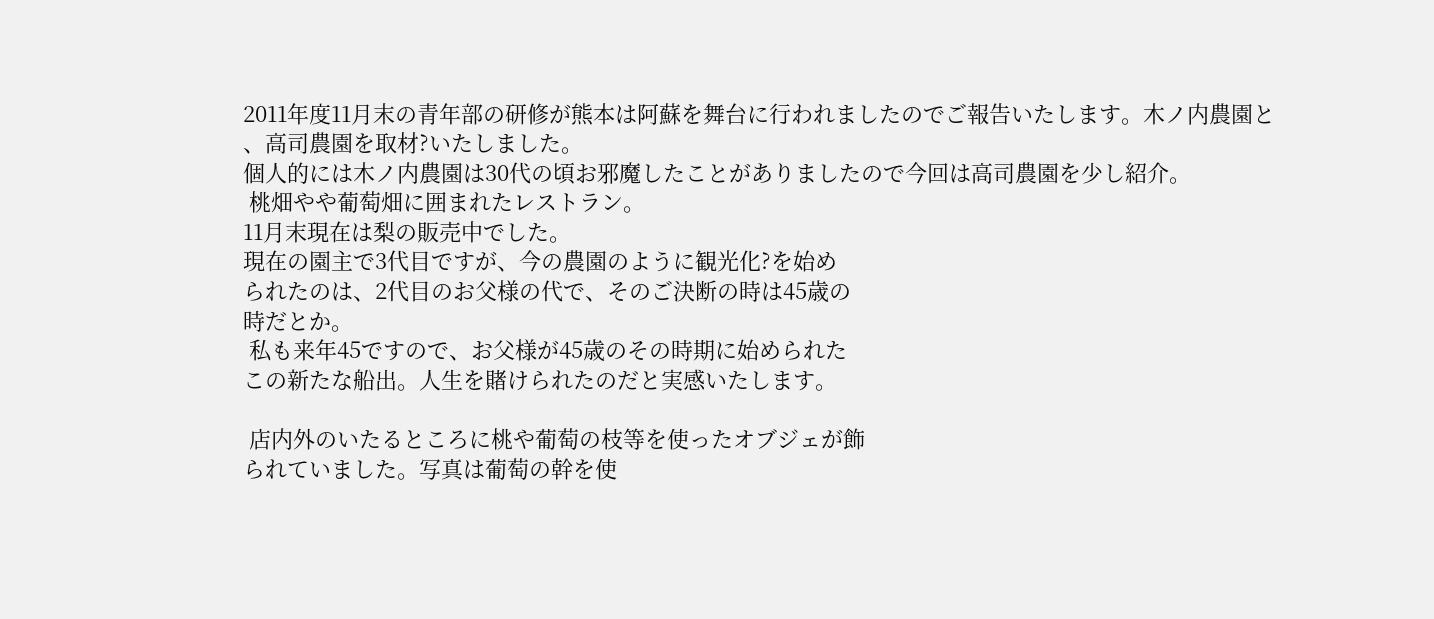2011年度11月末の青年部の研修が熊本は阿蘇を舞台に行われましたのでご報告いたします。木ノ内農園と
、高司農園を取材?いたしました。
個人的には木ノ内農園は30代の頃お邪魔したことがありましたので今回は高司農園を少し紹介。
 桃畑やや葡萄畑に囲まれたレストラン。
11月末現在は梨の販売中でした。
現在の園主で3代目ですが、今の農園のように観光化?を始め
られたのは、2代目のお父様の代で、そのご決断の時は45歳の
時だとか。
 私も来年45ですので、お父様が45歳のその時期に始められた
この新たな船出。人生を賭けられたのだと実感いたします。

 店内外のいたるところに桃や葡萄の枝等を使ったオブジェが飾
られていました。写真は葡萄の幹を使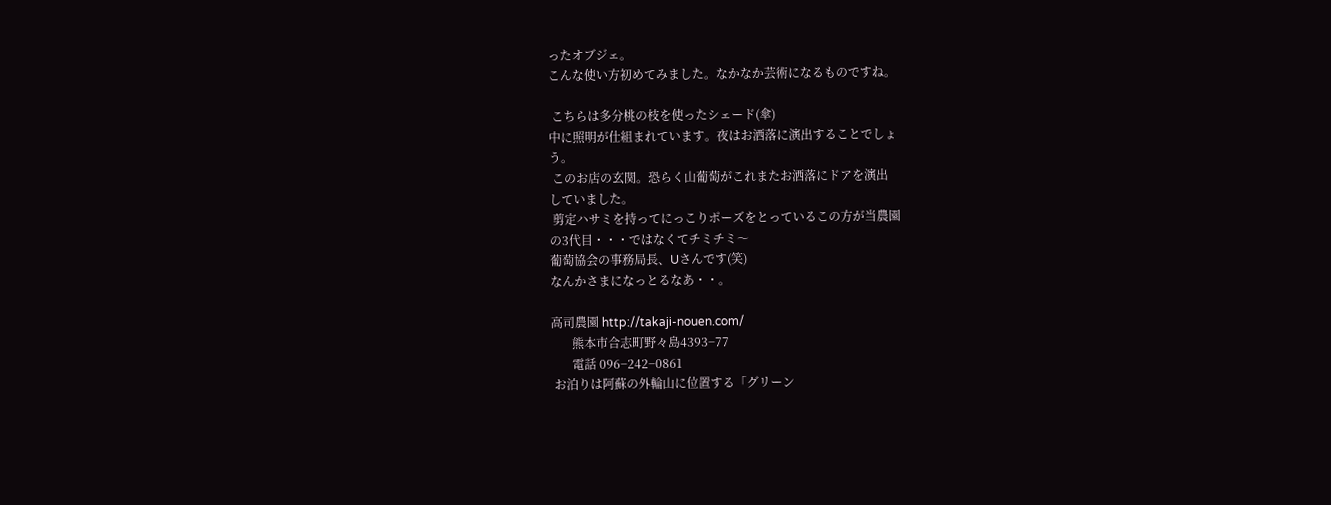ったオブジェ。
こんな使い方初めてみました。なかなか芸術になるものですね。

 こちらは多分桃の枝を使ったシェード(傘)
中に照明が仕組まれています。夜はお洒落に演出することでしょ
う。
 このお店の玄関。恐らく山葡萄がこれまたお洒落にドアを演出
していました。
 剪定ハサミを持ってにっこりポーズをとっているこの方が当農園
の3代目・・・ではなくてチミチミ〜
葡萄協会の事務局長、Uさんです(笑)
なんかさまになっとるなあ・・。

高司農園 http://takaji-nouen.com/
       熊本市合志町野々島4393−77
       電話 096−242−0861
 お泊りは阿蘇の外輪山に位置する「グリーン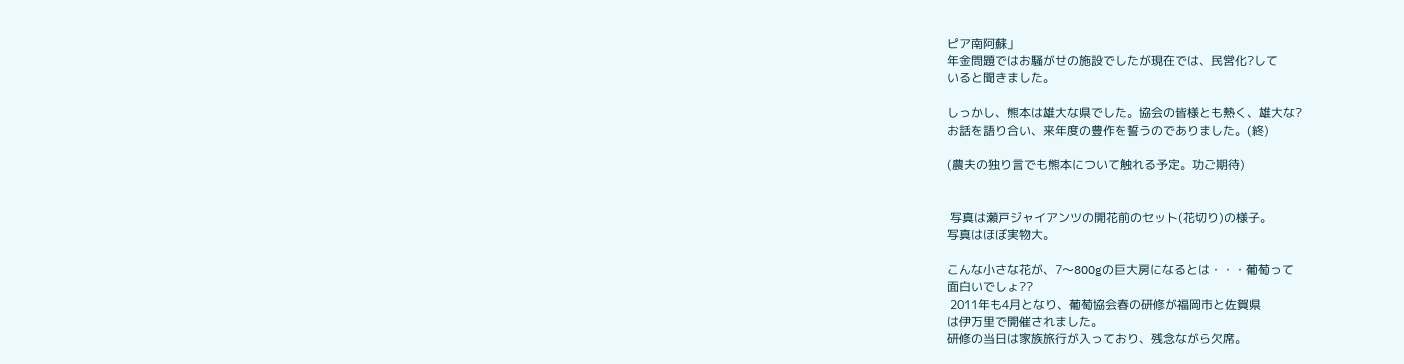ピア南阿蘇」
年金問題ではお騒がせの施設でしたが現在では、民営化?して
いると聞きました。

しっかし、熊本は雄大な県でした。協会の皆様とも熱く、雄大な?
お話を語り合い、来年度の豊作を誓うのでありました。(終)

(農夫の独り言でも熊本について触れる予定。功ご期待)


 写真は瀬戸ジャイアンツの開花前のセット(花切り)の様子。
写真はほぼ実物大。

こんな小さな花が、7〜800gの巨大房になるとは・・・葡萄って
面白いでしょ??
 2011年も4月となり、葡萄協会春の研修が福岡市と佐賀県
は伊万里で開催されました。
研修の当日は家族旅行が入っており、残念ながら欠席。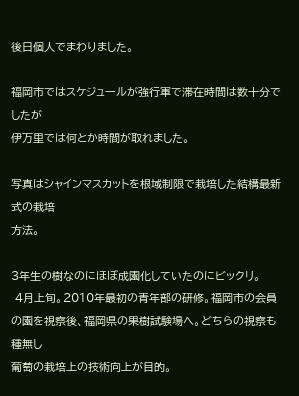後日個人でまわりました。

福岡市ではスケジュールが強行軍で滞在時間は数十分でしたが
伊万里では何とか時間が取れました。

写真はシャインマスカットを根域制限で栽培した結構最新式の栽培
方法。

3年生の樹なのにほぼ成園化していたのにビックリ。
 4月上旬。2010年最初の青年部の研修。福岡市の会員
の園を視察後、福岡県の果樹試験場へ。どちらの視察も種無し
葡萄の栽培上の技術向上が目的。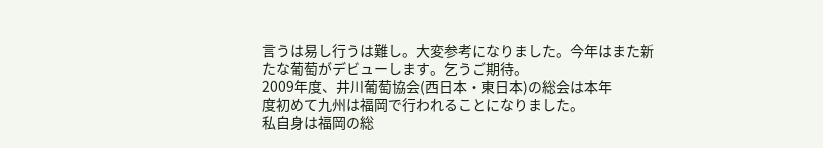言うは易し行うは難し。大変参考になりました。今年はまた新
たな葡萄がデビューします。乞うご期待。
2009年度、井川葡萄協会(西日本・東日本)の総会は本年
度初めて九州は福岡で行われることになりました。
私自身は福岡の総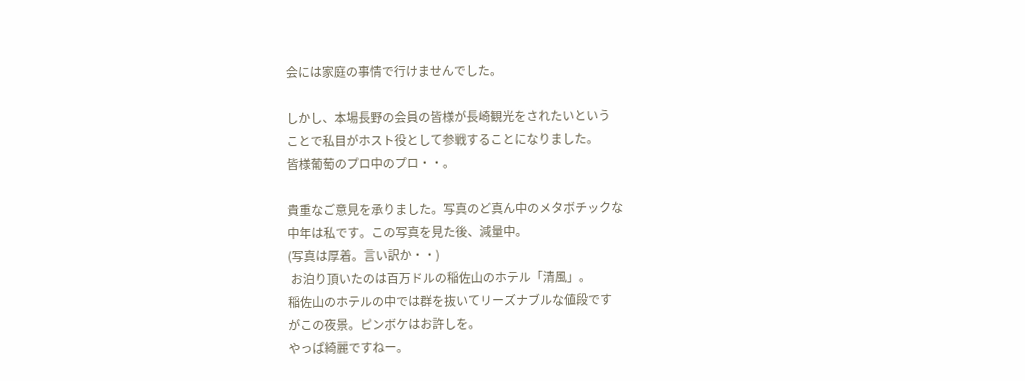会には家庭の事情で行けませんでした。

しかし、本場長野の会員の皆様が長崎観光をされたいという
ことで私目がホスト役として参戦することになりました。
皆様葡萄のプロ中のプロ・・。

貴重なご意見を承りました。写真のど真ん中のメタボチックな
中年は私です。この写真を見た後、減量中。
(写真は厚着。言い訳か・・)
 お泊り頂いたのは百万ドルの稲佐山のホテル「清風」。
稲佐山のホテルの中では群を抜いてリーズナブルな値段です
がこの夜景。ピンボケはお許しを。
やっぱ綺麗ですねー。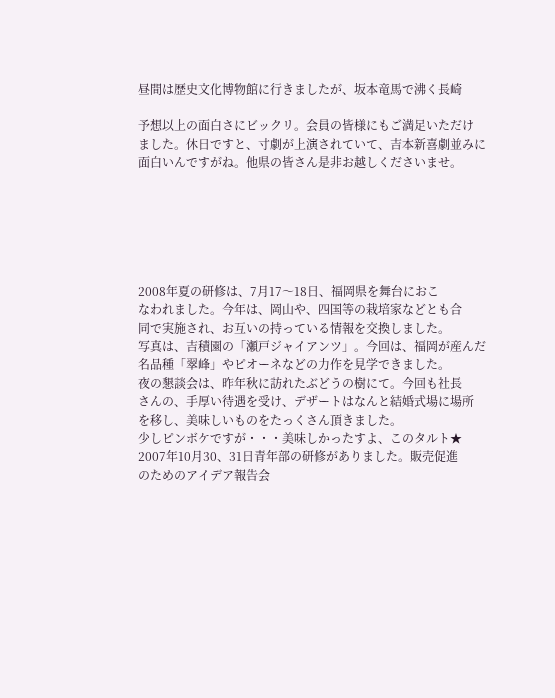昼間は歴史文化博物館に行きましたが、坂本竜馬で沸く長崎

予想以上の面白さにビックリ。会員の皆様にもご満足いただけ
ました。休日ですと、寸劇が上演されていて、吉本新喜劇並みに
面白いんですがね。他県の皆さん是非お越しくださいませ。






2008年夏の研修は、7月17〜18日、福岡県を舞台におこ
なわれました。今年は、岡山や、四国等の栽培家などとも合
同で実施され、お互いの持っている情報を交換しました。
写真は、吉積園の「瀬戸ジャイアンツ」。今回は、福岡が産んだ
名品種「翠峰」やピオーネなどの力作を見学できました。
夜の懇談会は、昨年秋に訪れたぶどうの樹にて。今回も社長
さんの、手厚い待遇を受け、デザートはなんと結婚式場に場所
を移し、美味しいものをたっくさん頂きました。
少しピンボケですが・・・美味しかったすよ、このタルト★
2007年10月30、31日青年部の研修がありました。販売促進
のためのアイデア報告会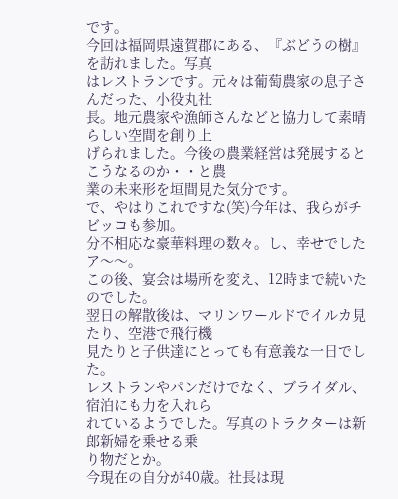です。
今回は福岡県遠賀郡にある、『ぶどうの樹』を訪れました。写真
はレストランです。元々は葡萄農家の息子さんだった、小役丸社
長。地元農家や漁師さんなどと協力して素晴らしい空間を創り上
げられました。今後の農業経営は発展するとこうなるのか・・と農
業の未来形を垣間見た気分です。
で、やはりこれですな(笑)今年は、我らがチビッコも参加。
分不相応な豪華料理の数々。し、幸せでしたア〜〜。
この後、宴会は場所を変え、12時まで続いたのでした。
翌日の解散後は、マリンワールドでイルカ見たり、空港で飛行機
見たりと子供達にとっても有意義な一日でした。
レストランやパンだけでなく、ブライダル、宿泊にも力を入れら
れているようでした。写真のトラクターは新郎新婦を乗せる乗
り物だとか。
今現在の自分が40歳。社長は現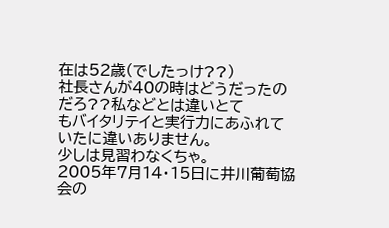在は52歳(でしたっけ??)
社長さんが40の時はどうだったのだろ??私などとは違いとて
もバイタリテイと実行力にあふれていたに違いありません。
少しは見習わなくちゃ。
2005年7月14・15日に井川葡萄協会の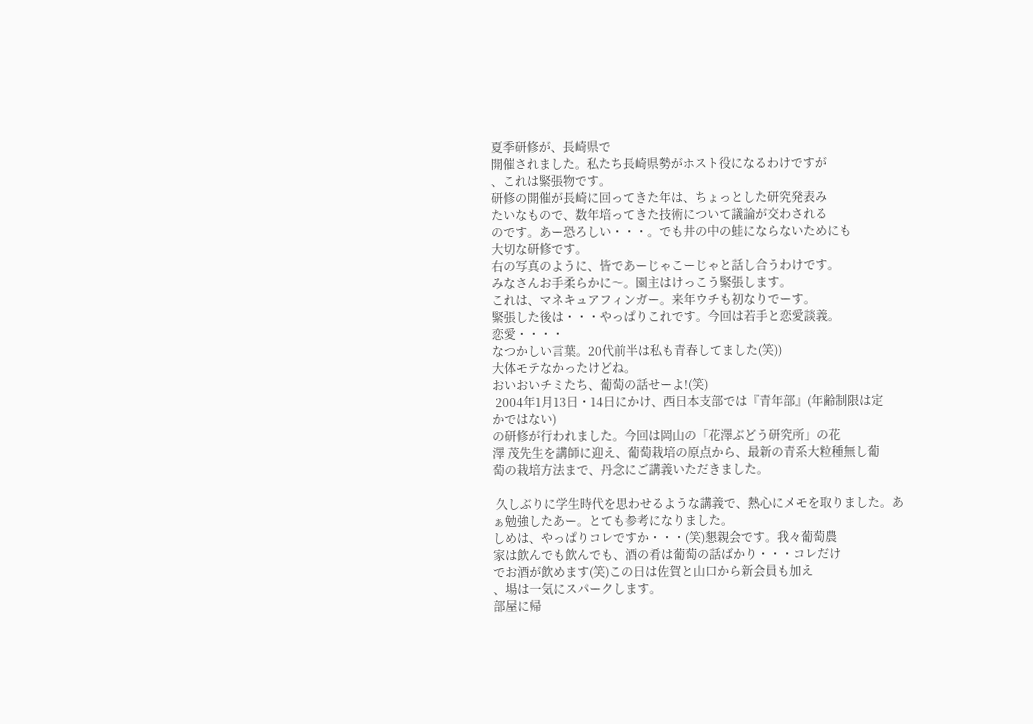夏季研修が、長崎県で
開催されました。私たち長崎県勢がホスト役になるわけですが
、これは緊張物です。
研修の開催が長崎に回ってきた年は、ちょっとした研究発表み
たいなもので、数年培ってきた技術について議論が交わされる
のです。あー恐ろしい・・・。でも井の中の蛙にならないためにも
大切な研修です。
右の写真のように、皆であーじゃこーじゃと話し合うわけです。
みなさんお手柔らかに〜。園主はけっこう緊張します。
これは、マネキュアフィンガー。来年ウチも初なりでーす。
緊張した後は・・・やっぱりこれです。今回は若手と恋愛談義。
恋愛・・・・
なつかしい言葉。20代前半は私も青春してました(笑))
大体モテなかったけどね。
おいおいチミたち、葡萄の話せーよ!(笑)
 2004年1月13日・14日にかけ、西日本支部では『青年部』(年齢制限は定
かではない)
の研修が行われました。今回は岡山の「花澤ぶどう研究所」の花
澤 茂先生を講師に迎え、葡萄栽培の原点から、最新の青系大粒種無し葡
萄の栽培方法まで、丹念にご講義いただきました。

 久しぶりに学生時代を思わせるような講義で、熱心にメモを取りました。あ
ぁ勉強したあー。とても参考になりました。
しめは、やっぱりコレですか・・・(笑)懇親会です。我々葡萄農
家は飲んでも飲んでも、酒の肴は葡萄の話ばかり・・・コレだけ
でお酒が飲めます(笑)この日は佐賀と山口から新会員も加え
、場は一気にスパークします。
部屋に帰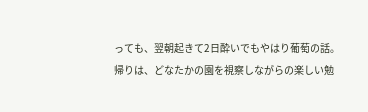っても、翌朝起きて2日酔いでもやはり葡萄の話。
帰りは、どなたかの園を視察しながらの楽しい勉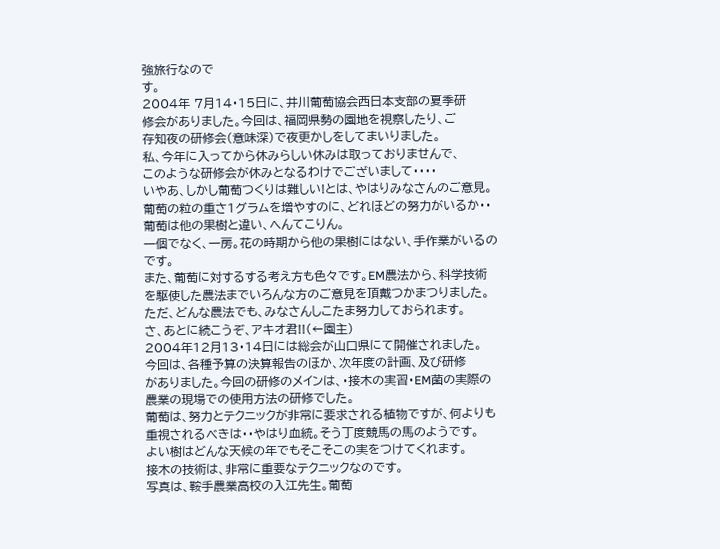強旅行なので
す。
2004年 7月14・15日に、井川葡萄協会西日本支部の夏季研
修会がありました。今回は、福岡県勢の園地を視察したり、ご
存知夜の研修会(意味深)で夜更かしをしてまいりました。
私、今年に入ってから休みらしい休みは取っておりませんで、
このような研修会が休みとなるわけでございまして・・・・
いやあ、しかし葡萄つくりは難しい!とは、やはりみなさんのご意見。
葡萄の粒の重さ1グラムを増やすのに、どれほどの努力がいるか・・
葡萄は他の果樹と違い、へんてこりん。
一個でなく、一房。花の時期から他の果樹にはない、手作業がいるの
です。
また、葡萄に対するする考え方も色々です。EM農法から、科学技術
を駆使した農法までいろんな方のご意見を頂戴つかまつりました。
ただ、どんな農法でも、みなさんしこたま努力しておられます。
さ、あとに続こうぞ、アキオ君!!(←園主)
2004年12月13・14日には総会が山口県にて開催されました。
今回は、各種予算の決算報告のほか、次年度の計画、及び研修
がありました。今回の研修のメインは、・接木の実習・EM菌の実際の
農業の現場での使用方法の研修でした。
葡萄は、努力とテクニックが非常に要求される植物ですが、何よりも
重視されるべきは・・やはり血統。そう丁度競馬の馬のようです。
よい樹はどんな天候の年でもそこそこの実をつけてくれます。
接木の技術は、非常に重要なテクニックなのです。
写真は、鞍手農業高校の入江先生。葡萄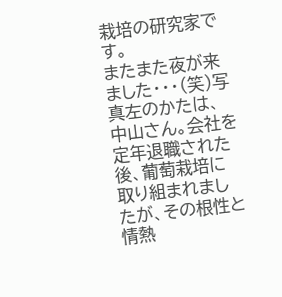栽培の研究家です。
またまた夜が来ました・・・(笑)写真左のかたは、中山さん。会社を
定年退職された後、葡萄栽培に取り組まれましたが、その根性と
情熱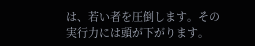は、若い者を圧倒します。その実行力には頭が下がります。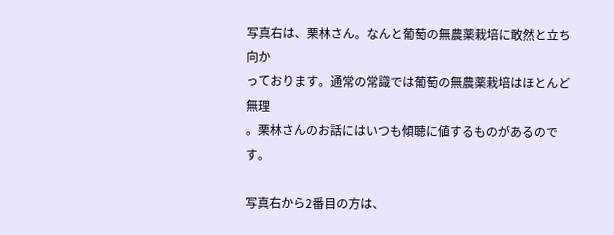写真右は、栗林さん。なんと葡萄の無農薬栽培に敢然と立ち向か
っております。通常の常識では葡萄の無農薬栽培はほとんど無理
。栗林さんのお話にはいつも傾聴に値するものがあるのです。

写真右から2番目の方は、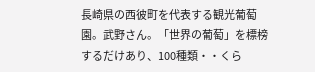長崎県の西彼町を代表する観光葡萄
園。武野さん。「世界の葡萄」を標榜するだけあり、100種類・・くら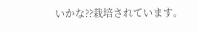いかな??栽培されています。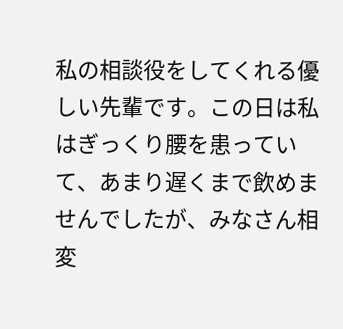私の相談役をしてくれる優しい先輩です。この日は私はぎっくり腰を患っていて、あまり遅くまで飲めませんでしたが、みなさん相変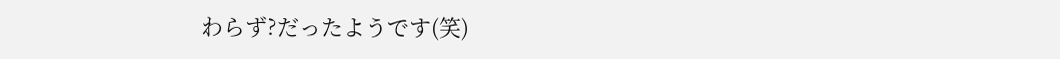わらず?だったようです(笑)